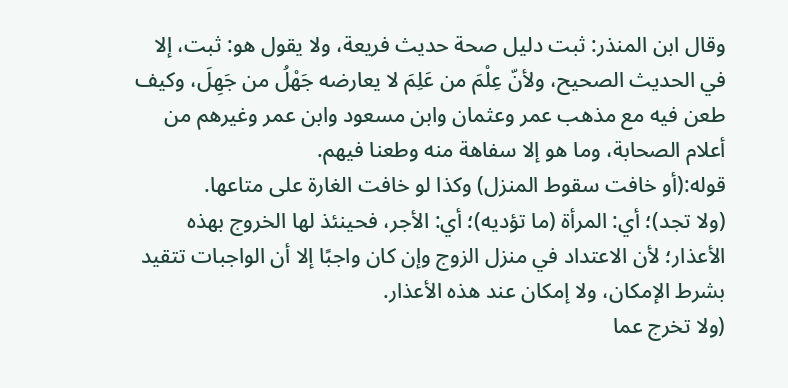وقال ابن المنذر: ثبت دليل صحة حديث فريعة، ولا يقول هو: ثبت، إلا في الحديث الصحيح، ولأنّ عِلْمَ من عَلِمَ لا يعارضه جَهْلُ من جَهِلَ، وكيف طعن فيه مع مذهب عمر وعثمان وابن مسعود وابن عمر وغيرهم من أعلام الصحابة، وما هو إلا سفاهة منه وطعنا فيهم.
قوله:(أو خافت سقوط المنزل) وكذا لو خافت الغارة على متاعها.
(ولا تجد)؛ أي: المرأة (ما تؤديه)؛ أي: الأجر، فحينئذ لها الخروج بهذه الأعذار؛ لأن الاعتداد في منزل الزوج وإن كان واجبًا إلا أن الواجبات تتقيد بشرط الإمكان، ولا إمكان عند هذه الأعذار.
(ولا تخرج عما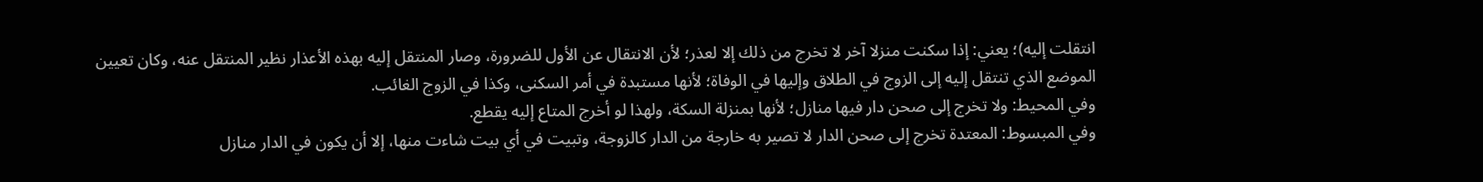انتقلت إليه)؛ يعني: إذا سكنت منزلا آخر لا تخرج من ذلك إلا لعذر؛ لأن الانتقال عن الأول للضرورة، وصار المنتقل إليه بهذه الأعذار نظير المنتقل عنه، وكان تعيين الموضع الذي تنتقل إليه إلى الزوج في الطلاق وإليها في الوفاة؛ لأنها مستبدة في أمر السكنى، وكذا في الزوج الغائب.
وفي المحيط: ولا تخرج إلى صحن دار فيها منازل؛ لأنها بمنزلة السكة، ولهذا لو أخرج المتاع إليه يقطع.
وفي المبسوط: المعتدة تخرج إلى صحن الدار لا تصير به خارجة من الدار كالزوجة، وتبيت في أي بيت شاءت منها، إلا أن يكون في الدار منازل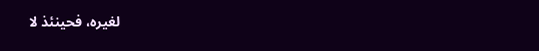لغيره، فحينئذ لا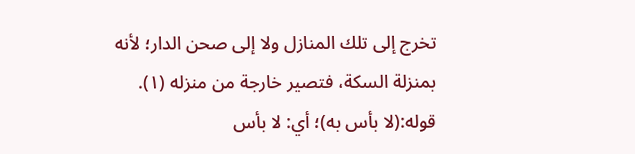تخرج إلى تلك المنازل ولا إلى صحن الدار؛ لأنه بمنزلة السكة، فتصير خارجة من منزله (١).
قوله:(لا بأس به)؛ أي: لا بأس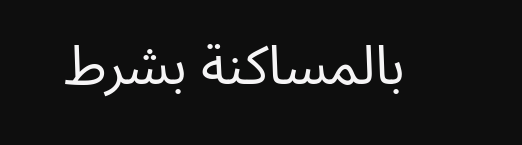بالمساكنة بشرط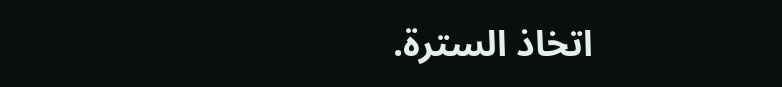اتخاذ السترة.